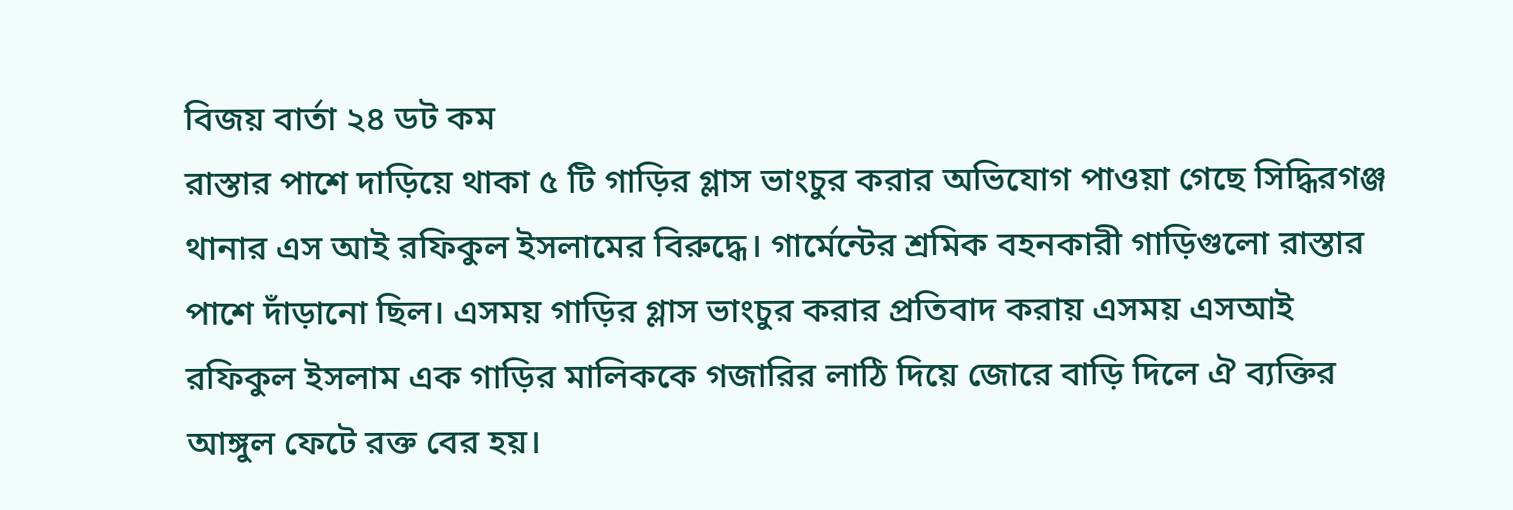বিজয় বার্তা ২৪ ডট কম
রাস্তার পাশে দাড়িয়ে থাকা ৫ টি গাড়ির গ্লাস ভাংচুর করার অভিযোগ পাওয়া গেছে সিদ্ধিরগঞ্জ থানার এস আই রফিকুল ইসলামের বিরুদ্ধে। গার্মেন্টের শ্রমিক বহনকারী গাড়িগুলো রাস্তার পাশে দাঁড়ানো ছিল। এসময় গাড়ির গ্লাস ভাংচুর করার প্রতিবাদ করায় এসময় এসআই রফিকুল ইসলাম এক গাড়ির মালিককে গজারির লাঠি দিয়ে জোরে বাড়ি দিলে ঐ ব্যক্তির আঙ্গুল ফেটে রক্ত বের হয়।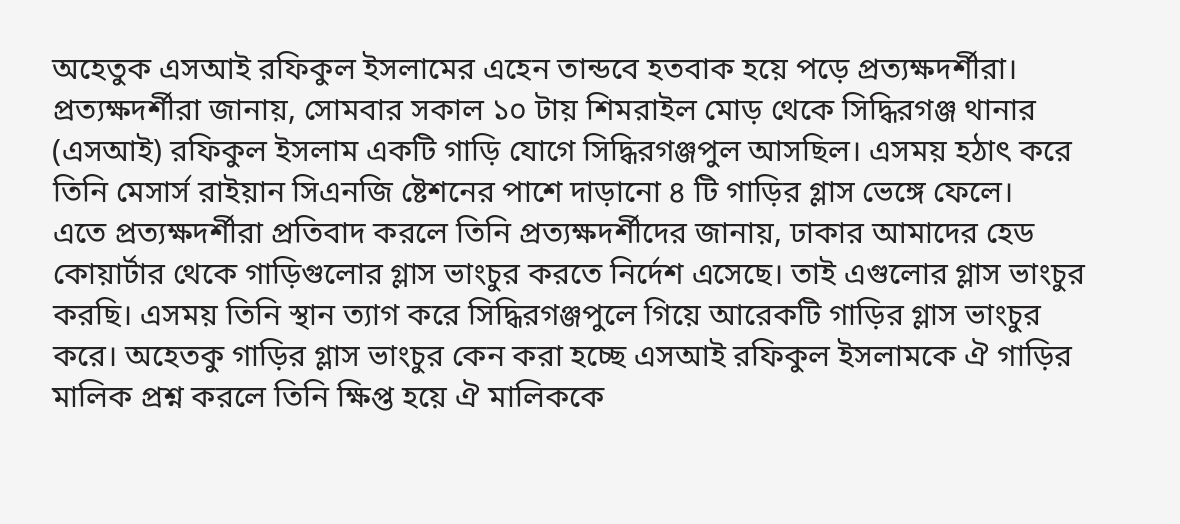অহেতুক এসআই রফিকুল ইসলামের এহেন তান্ডবে হতবাক হয়ে পড়ে প্রত্যক্ষদর্শীরা।
প্রত্যক্ষদর্শীরা জানায়, সোমবার সকাল ১০ টায় শিমরাইল মোড় থেকে সিদ্ধিরগঞ্জ থানার (এসআই) রফিকুল ইসলাম একটি গাড়ি যোগে সিদ্ধিরগঞ্জপুল আসছিল। এসময় হঠাৎ করে তিনি মেসার্স রাইয়ান সিএনজি ষ্টেশনের পাশে দাড়ানো ৪ টি গাড়ির গ্লাস ভেঙ্গে ফেলে।
এতে প্রত্যক্ষদর্শীরা প্রতিবাদ করলে তিনি প্রত্যক্ষদর্শীদের জানায়, ঢাকার আমাদের হেড কোয়ার্টার থেকে গাড়িগুলোর গ্লাস ভাংচুর করতে নির্দেশ এসেছে। তাই এগুলোর গ্লাস ভাংচুর করছি। এসময় তিনি স্থান ত্যাগ করে সিদ্ধিরগঞ্জপুলে গিয়ে আরেকটি গাড়ির গ্লাস ভাংচুর করে। অহেতকু গাড়ির গ্লাস ভাংচুর কেন করা হচ্ছে এসআই রফিকুল ইসলামকে ঐ গাড়ির মালিক প্রশ্ন করলে তিনি ক্ষিপ্ত হয়ে ঐ মালিককে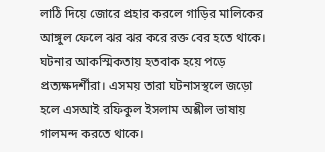লাঠি দিয়ে জোরে প্রহার করলে গাড়ির মালিকের আঙ্গুল ফেলে ঝর ঝর করে রক্ত বের হতে থাকে। ঘটনার আকস্মিকতায় হতবাক হয়ে পড়ে প্রত্যক্ষদর্শীরা। এসময় তারা ঘটনাসস্থলে জড়ো হলে এসআই রফিকুল ইসলাম অশ্লীল ভাষায় গালমন্দ করতে থাকে।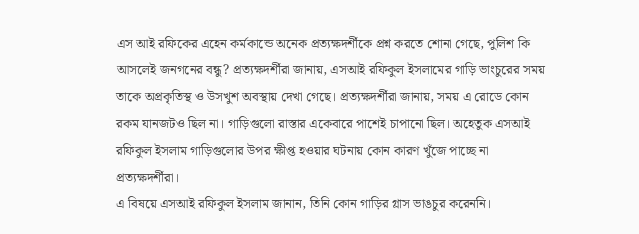এস আই রফিকের এহেন কর্মকান্ডে অনেক প্রত্যক্ষদর্শীকে প্রশ্ন করতে শোনা গেছে, পুলিশ কি আসলেই জনগনের বন্ধু? প্রত্যক্ষদর্শীরা জানায়, এসআই রফিকুল ইসলামের গাড়ি ভাংচুরের সময় তাকে অপ্রকৃতিস্থ ও উসখুশ অবস্থায় দেখা গেছে। প্রত্যক্ষদর্শীরা জানায়, সময় এ রোডে কোন রকম যানজটও ছিল না। গাড়িগুলো রাস্তার একেবারে পাশেই চাপানো ছিল। অহেতুক এসআই রফিকুল ইসলাম গাড়িগুলোর উপর ক্ষীপ্ত হওয়ার ঘটনায় কোন কারণ খুঁজে পাচ্ছে না প্রত্যক্ষদর্শীরা।
এ বিষয়ে এসআই রফিকুল ইসলাম জানান, তিনি কোন গাড়ির গ্লাস ভাঙচুর করেননি।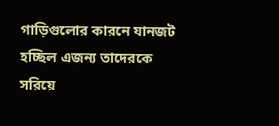গাড়িগুলোর কারনে যানজট হচ্ছিল এজন্য তাদেরকে সরিয়ে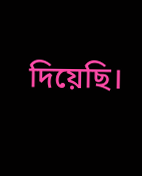দিয়েছি।